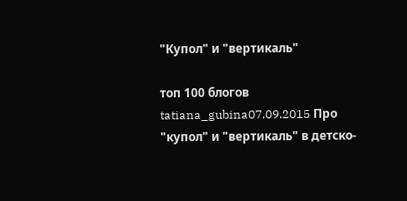"Купол" и "вертикаль"

топ 100 блогов tatiana_gubina07.09.2015 Про "купол" и "вертикаль" в детско-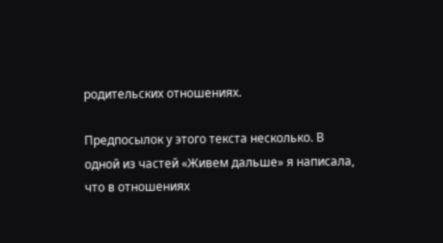родительских отношениях.

Предпосылок у этого текста несколько. В одной из частей «Живем дальше» я написала, что в отношениях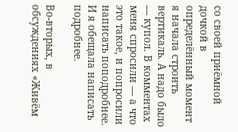со своей приёмной дочкой в определённый момент я начала строить вертикаль. А надо было — купол. В комментах меня спросили — а что это такое, и попросили написать поподробнее. И я обещала написать подробнее.

Во-вторых, в обсуждениях «Живём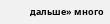дальше» много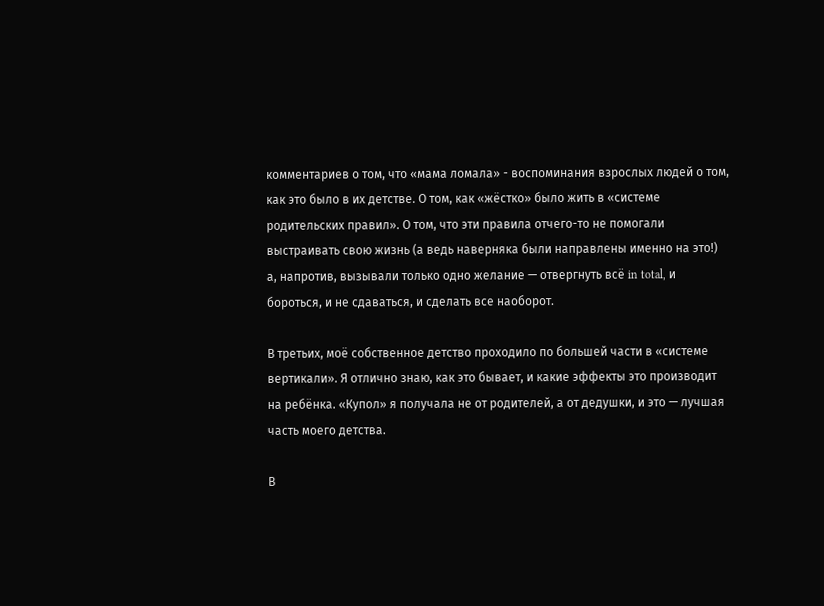комментариев о том, что «мама ломала» - воспоминания взрослых людей о том, как это было в их детстве. О том, как «жёстко» было жить в «системе родительских правил». О том, что эти правила отчего-то не помогали выстраивать свою жизнь (а ведь наверняка были направлены именно на это!) а, напротив, вызывали только одно желание — отвергнуть всё in total, и бороться, и не сдаваться, и сделать все наоборот.

В третьих, моё собственное детство проходило по большей части в «системе вертикали». Я отлично знаю, как это бывает, и какие эффекты это производит на ребёнка. «Купол» я получала не от родителей, а от дедушки, и это — лучшая часть моего детства.

В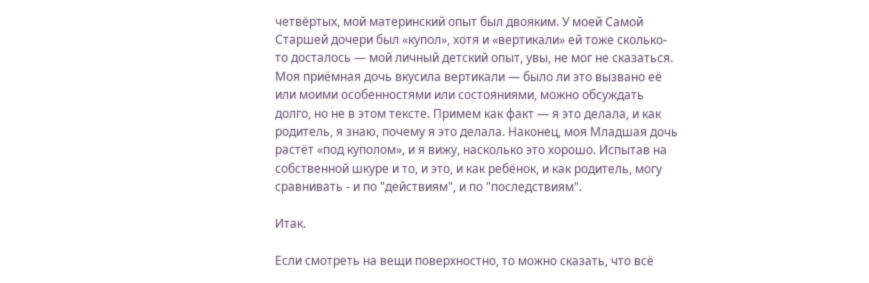четвёртых, мой материнский опыт был двояким. У моей Самой Старшей дочери был «купол», хотя и «вертикали» ей тоже сколько-то досталось — мой личный детский опыт, увы, не мог не сказаться. Моя приёмная дочь вкусила вертикали — было ли это вызвано её или моими особенностями или состояниями, можно обсуждать долго, но не в этом тексте. Примем как факт — я это делала, и как родитель, я знаю, почему я это делала. Наконец, моя Младшая дочь растёт «под куполом», и я вижу, насколько это хорошо. Испытав на собственной шкуре и то, и это, и как ребёнок, и как родитель, могу сравнивать - и по "действиям", и по "последствиям".

Итак.

Если смотреть на вещи поверхностно, то можно сказать, что всё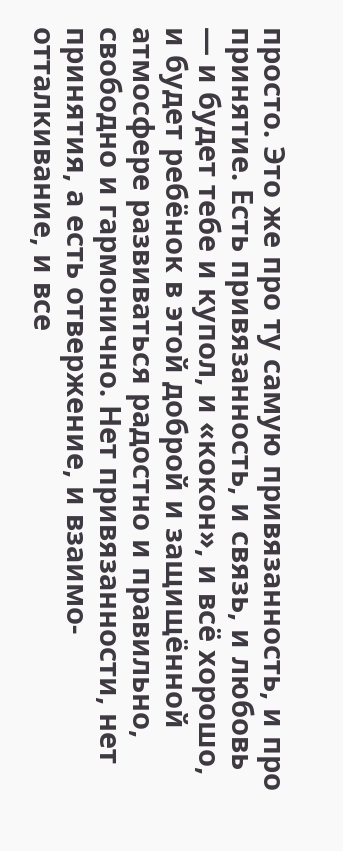просто. Это же про ту самую привязанность, и про принятие. Есть привязанность, и связь, и любовь — и будет тебе и купол, и «кокон», и всё хорошо, и будет ребёнок в этой доброй и защищённой атмосфере развиваться радостно и правильно, свободно и гармонично. Нет привязанности, нет принятия, а есть отвержение, и взаимо-отталкивание, и все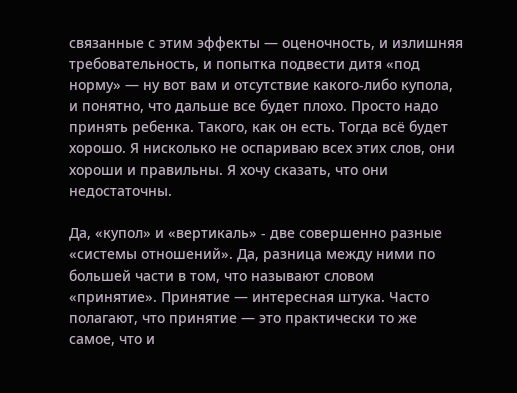связанные с этим эффекты — оценочность, и излишняя требовательность, и попытка подвести дитя «под норму» — ну вот вам и отсутствие какого-либо купола, и понятно, что дальше все будет плохо. Просто надо принять ребенка. Такого, как он есть. Тогда всё будет хорошо. Я нисколько не оспариваю всех этих слов, они хороши и правильны. Я хочу сказать, что они недостаточны.

Да, «купол» и «вертикаль» - две совершенно разные «системы отношений». Да, разница между ними по большей части в том, что называют словом «принятие». Принятие — интересная штука. Часто полагают, что принятие — это практически то же самое, что и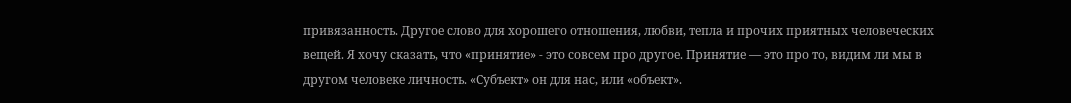привязанность. Другое слово для хорошего отношения, любви, тепла и прочих приятных человеческих вещей. Я хочу сказать, что «принятие» - это совсем про другое. Принятие — это про то, видим ли мы в другом человеке личность. «Субъект» он для нас, или «объект».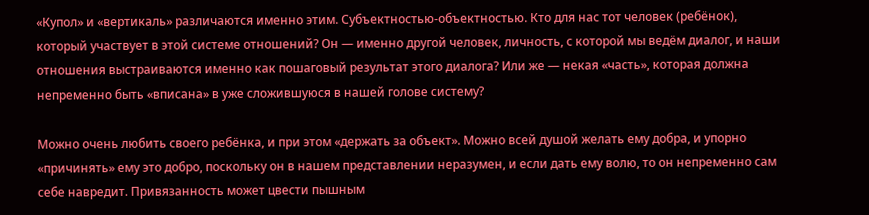«Купол» и «вертикаль» различаются именно этим. Субъектностью-объектностью. Кто для нас тот человек (ребёнок), который участвует в этой системе отношений? Он — именно другой человек, личность, с которой мы ведём диалог, и наши отношения выстраиваются именно как пошаговый результат этого диалога? Или же — некая «часть», которая должна непременно быть «вписана» в уже сложившуюся в нашей голове систему?

Можно очень любить своего ребёнка, и при этом «держать за объект». Можно всей душой желать ему добра, и упорно «причинять» ему это добро, поскольку он в нашем представлении неразумен, и если дать ему волю, то он непременно сам себе навредит. Привязанность может цвести пышным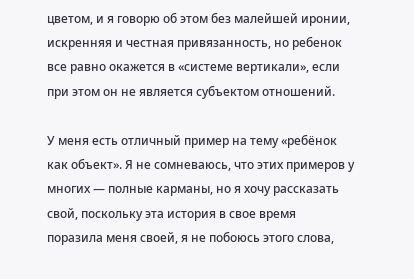цветом, и я говорю об этом без малейшей иронии, искренняя и честная привязанность, но ребенок все равно окажется в «системе вертикали», если при этом он не является субъектом отношений.

У меня есть отличный пример на тему «ребёнок как объект». Я не сомневаюсь, что этих примеров у многих — полные карманы, но я хочу рассказать свой, поскольку эта история в свое время поразила меня своей, я не побоюсь этого слова,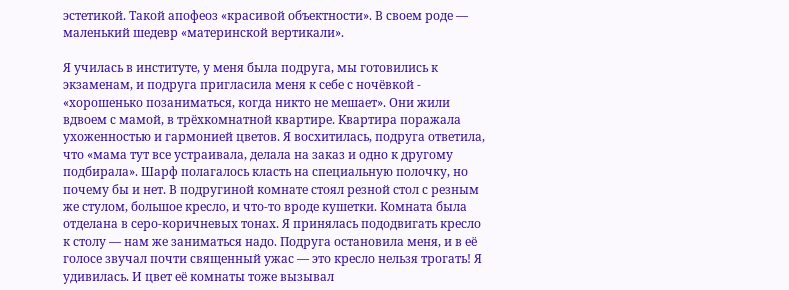эстетикой. Такой апофеоз «красивой объектности». В своем роде — маленький шедевр «материнской вертикали».

Я училась в институте, у меня была подруга, мы готовились к экзаменам, и подруга пригласила меня к себе с ночёвкой - «хорошенько позаниматься, когда никто не мешает». Они жили вдвоем с мамой, в трёхкомнатной квартире. Квартира поражала ухоженностью и гармонией цветов. Я восхитилась, подруга ответила, что «мама тут все устраивала, делала на заказ и одно к другому подбирала». Шарф полагалось класть на специальную полочку, но почему бы и нет. В подругиной комнате стоял резной стол с резным же стулом, большое кресло, и что-то вроде кушетки. Комната была отделана в серо-коричневых тонах. Я принялась пододвигать кресло к столу — нам же заниматься надо. Подруга остановила меня, и в её голосе звучал почти священный ужас — это кресло нельзя трогать! Я удивилась. И цвет её комнаты тоже вызывал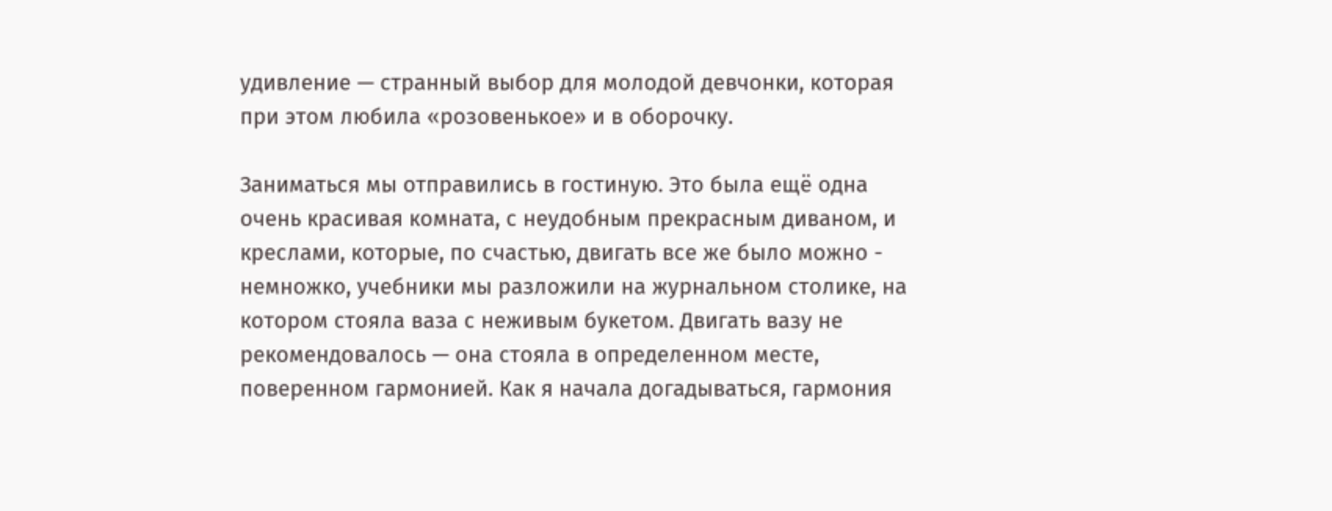удивление — странный выбор для молодой девчонки, которая при этом любила «розовенькое» и в оборочку.

Заниматься мы отправились в гостиную. Это была ещё одна очень красивая комната, с неудобным прекрасным диваном, и креслами, которые, по счастью, двигать все же было можно - немножко, учебники мы разложили на журнальном столике, на котором стояла ваза с неживым букетом. Двигать вазу не рекомендовалось — она стояла в определенном месте, поверенном гармонией. Как я начала догадываться, гармония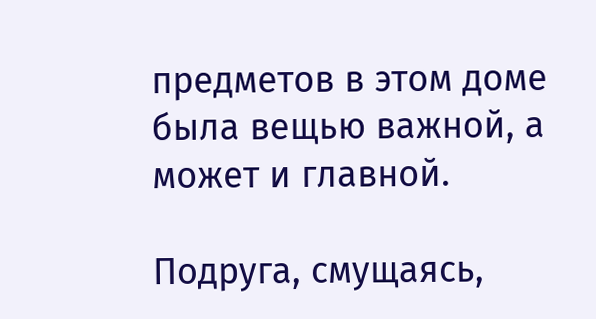предметов в этом доме была вещью важной, а может и главной.

Подруга, смущаясь,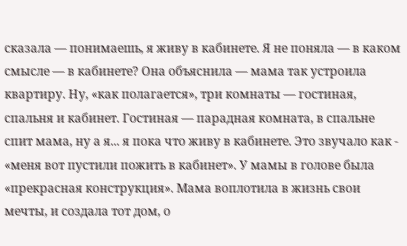сказала — понимаешь, я живу в кабинете. Я не поняла — в каком смысле — в кабинете? Она объяснила — мама так устроила квартиру. Ну, «как полагается», три комнаты — гостиная, спальня и кабинет. Гостиная — парадная комната, в спальне спит мама, ну а я... я пока что живу в кабинете. Это звучало как - «меня вот пустили пожить в кабинет». У мамы в голове была «прекрасная конструкция». Мама воплотила в жизнь свои мечты, и создала тот дом, о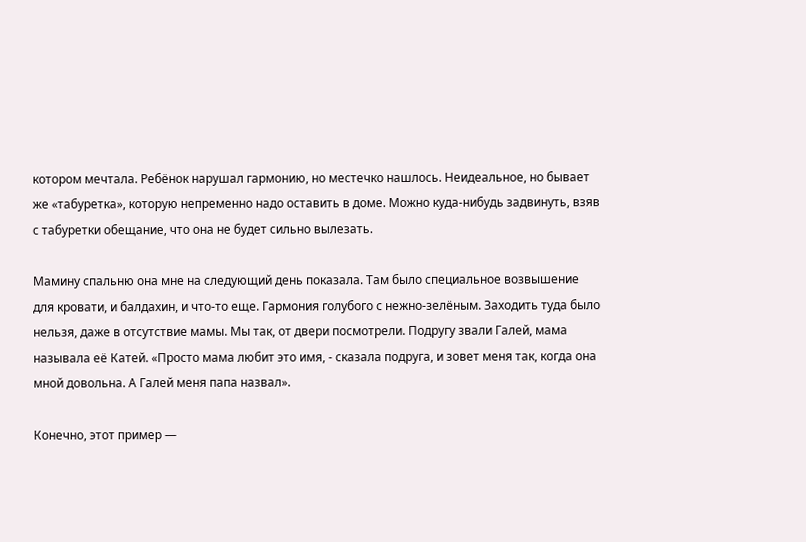котором мечтала. Ребёнок нарушал гармонию, но местечко нашлось. Неидеальное, но бывает же «табуретка», которую непременно надо оставить в доме. Можно куда-нибудь задвинуть, взяв с табуретки обещание, что она не будет сильно вылезать.

Мамину спальню она мне на следующий день показала. Там было специальное возвышение для кровати, и балдахин, и что-то еще. Гармония голубого с нежно-зелёным. Заходить туда было нельзя, даже в отсутствие мамы. Мы так, от двери посмотрели. Подругу звали Галей, мама называла её Катей. «Просто мама любит это имя, - сказала подруга, и зовет меня так, когда она мной довольна. А Галей меня папа назвал».

Конечно, этот пример —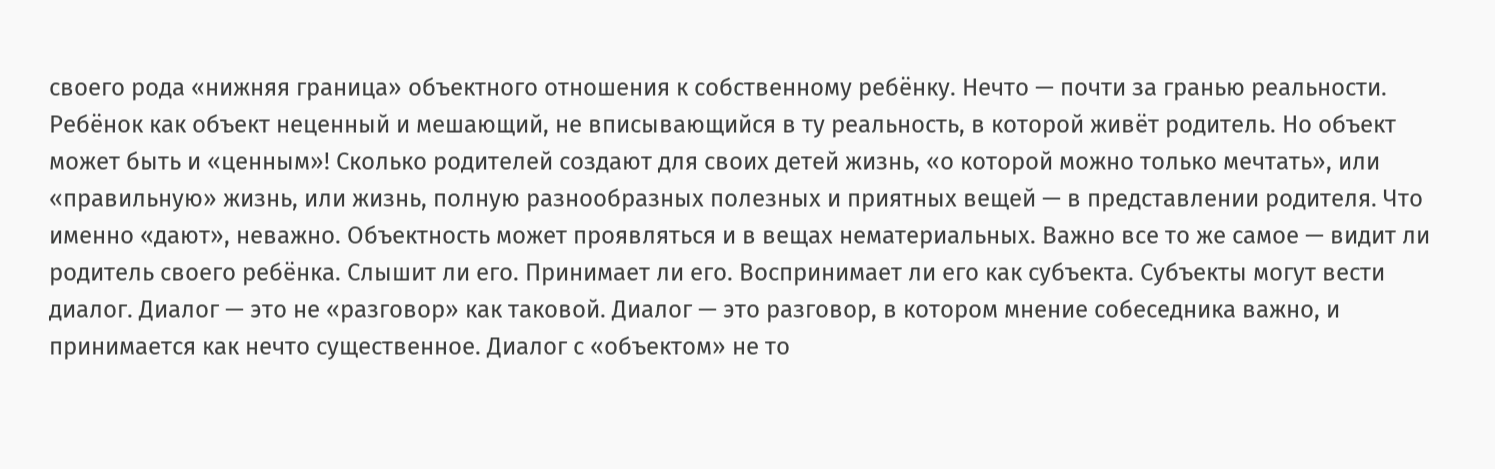своего рода «нижняя граница» объектного отношения к собственному ребёнку. Нечто — почти за гранью реальности. Ребёнок как объект неценный и мешающий, не вписывающийся в ту реальность, в которой живёт родитель. Но объект может быть и «ценным»! Сколько родителей создают для своих детей жизнь, «о которой можно только мечтать», или «правильную» жизнь, или жизнь, полную разнообразных полезных и приятных вещей — в представлении родителя. Что именно «дают», неважно. Объектность может проявляться и в вещах нематериальных. Важно все то же самое — видит ли родитель своего ребёнка. Слышит ли его. Принимает ли его. Воспринимает ли его как субъекта. Субъекты могут вести диалог. Диалог — это не «разговор» как таковой. Диалог — это разговор, в котором мнение собеседника важно, и принимается как нечто существенное. Диалог с «объектом» не то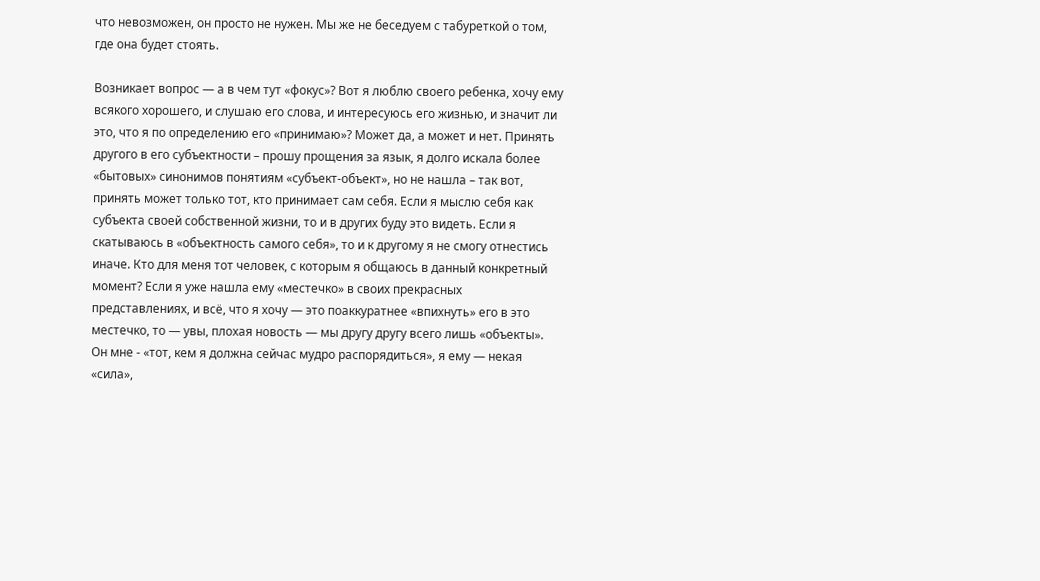что невозможен, он просто не нужен. Мы же не беседуем с табуреткой о том, где она будет стоять.

Возникает вопрос — а в чем тут «фокус»? Вот я люблю своего ребенка, хочу ему всякого хорошего, и слушаю его слова, и интересуюсь его жизнью, и значит ли это, что я по определению его «принимаю»? Может да, а может и нет. Принять другого в его субъектности – прошу прощения за язык, я долго искала более «бытовых» синонимов понятиям «субъект-объект», но не нашла – так вот, принять может только тот, кто принимает сам себя. Если я мыслю себя как субъекта своей собственной жизни, то и в других буду это видеть. Если я скатываюсь в «объектность самого себя», то и к другому я не смогу отнестись иначе. Кто для меня тот человек, с которым я общаюсь в данный конкретный момент? Если я уже нашла ему «местечко» в своих прекрасных представлениях, и всё, что я хочу — это поаккуратнее «впихнуть» его в это местечко, то — увы, плохая новость — мы другу другу всего лишь «объекты». Он мне - «тот, кем я должна сейчас мудро распорядиться», я ему — некая «сила»,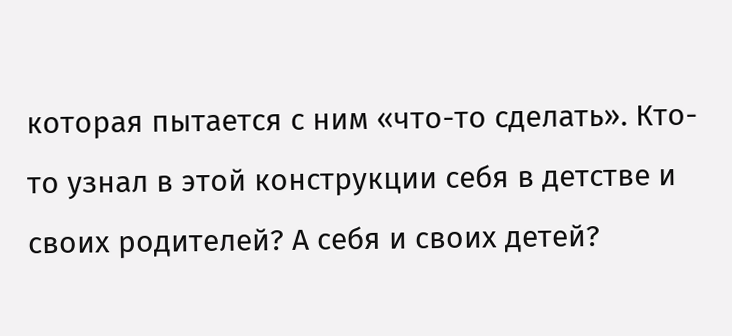которая пытается с ним «что-то сделать». Кто-то узнал в этой конструкции себя в детстве и своих родителей? А себя и своих детей?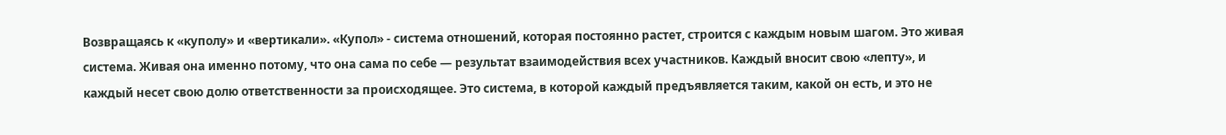Возвращаясь к «куполу» и «вертикали». «Купол» - система отношений, которая постоянно растет, строится с каждым новым шагом. Это живая система. Живая она именно потому, что она сама по себе — результат взаимодействия всех участников. Каждый вносит свою «лепту», и каждый несет свою долю ответственности за происходящее. Это система, в которой каждый предъявляется таким, какой он есть, и это не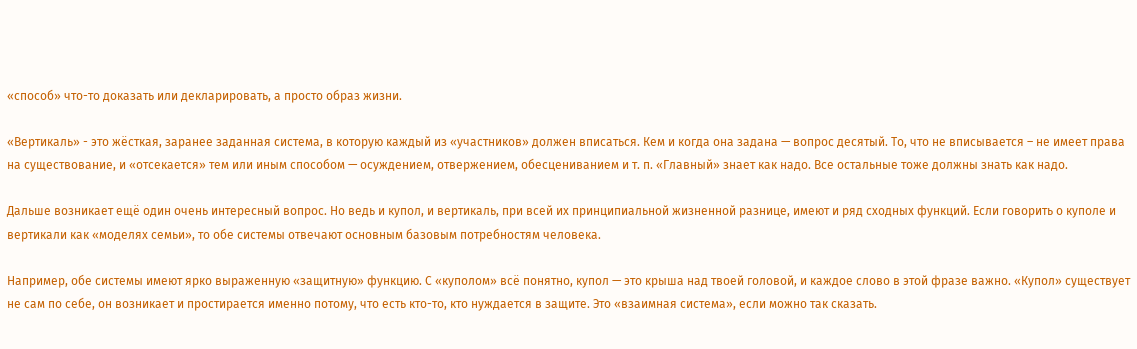«способ» что-то доказать или декларировать, а просто образ жизни.

«Вертикаль» - это жёсткая, заранее заданная система, в которую каждый из «участников» должен вписаться. Кем и когда она задана — вопрос десятый. То, что не вписывается – не имеет права на существование, и «отсекается» тем или иным способом — осуждением, отвержением, обесцениванием и т. п. «Главный» знает как надо. Все остальные тоже должны знать как надо.

Дальше возникает ещё один очень интересный вопрос. Но ведь и купол, и вертикаль, при всей их принципиальной жизненной разнице, имеют и ряд сходных функций. Если говорить о куполе и вертикали как «моделях семьи», то обе системы отвечают основным базовым потребностям человека.

Например, обе системы имеют ярко выраженную «защитную» функцию. С «куполом» всё понятно, купол — это крыша над твоей головой, и каждое слово в этой фразе важно. «Купол» существует не сам по себе, он возникает и простирается именно потому, что есть кто-то, кто нуждается в защите. Это «взаимная система», если можно так сказать.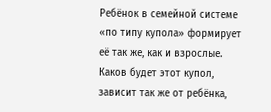Ребёнок в семейной системе «по типу купола» формирует её так же, как и взрослые. Каков будет этот купол, зависит так же от ребёнка,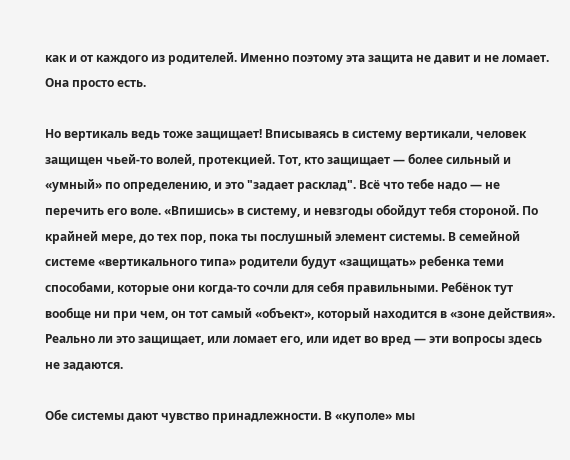как и от каждого из родителей. Именно поэтому эта защита не давит и не ломает. Она просто есть.

Но вертикаль ведь тоже защищает! Вписываясь в систему вертикали, человек защищен чьей-то волей, протекцией. Тот, кто защищает — более сильный и «умный» по определению, и это "задает расклад". Всё что тебе надо — не перечить его воле. «Впишись» в систему, и невзгоды обойдут тебя стороной. По крайней мере, до тех пор, пока ты послушный элемент системы. В семейной системе «вертикального типа» родители будут «защищать» ребенка теми способами, которые они когда-то сочли для себя правильными. Ребёнок тут вообще ни при чем, он тот самый «объект», который находится в «зоне действия». Реально ли это защищает, или ломает его, или идет во вред — эти вопросы здесь не задаются.

Обе системы дают чувство принадлежности. В «куполе» мы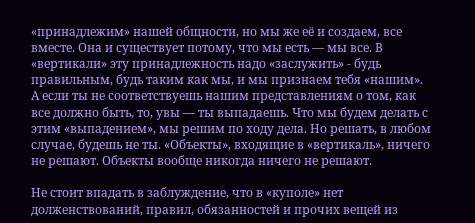«принадлежим» нашей общности, но мы же её и создаем, все вместе. Она и существует потому, что мы есть — мы все. В «вертикали» эту принадлежность надо «заслужить» - будь правильным, будь таким как мы, и мы признаем тебя «нашим». А если ты не соответствуешь нашим представлениям о том, как все должно быть, то, увы — ты выпадаешь. Что мы будем делать с этим «выпадением», мы решим по ходу дела. Но решать, в любом случае, будешь не ты. «Объекты», входящие в «вертикаль», ничего не решают. Объекты вообще никогда ничего не решают.

Не стоит впадать в заблуждение, что в «куполе» нет долженствований, правил, обязанностей и прочих вещей из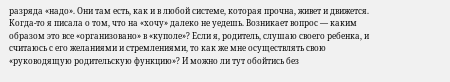разряда «надо». Они там есть, как и в любой системе, которая прочна, живет и движется. Когда-то я писала о том, что на «хочу» далеко не уедешь. Возникает вопрос — каким образом это все «организовано» в «куполе»? Если я, родитель, слушаю своего ребенка, и считаюсь с его желаниями и стремлениями, то как же мне осуществлять свою «руководящую родительскую функцию»? И можно ли тут обойтись без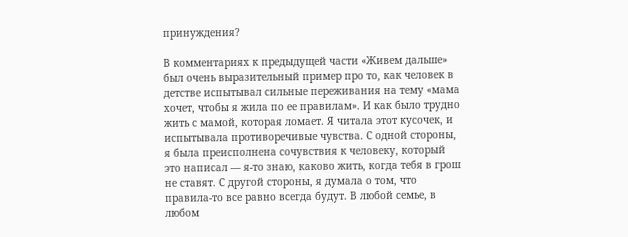принуждения?

В комментариях к предыдущей части «Живем дальше» был очень выразительный пример про то, как человек в детстве испытывал сильные переживания на тему «мама хочет, чтобы я жила по ее правилам». И как было трудно жить с мамой, которая ломает. Я читала этот кусочек, и испытывала противоречивые чувства. С одной стороны, я была преисполнена сочувствия к человеку, который это написал — я-то знаю, каково жить, когда тебя в грош не ставят. С другой стороны, я думала о том, что правила-то все равно всегда будут. В любой семье, в любом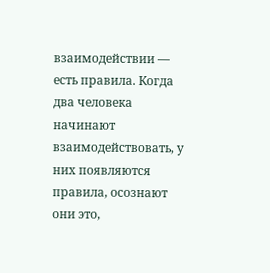взаимодействии — есть правила. Когда два человека начинают взаимодействовать, у них появляются правила, осознают они это,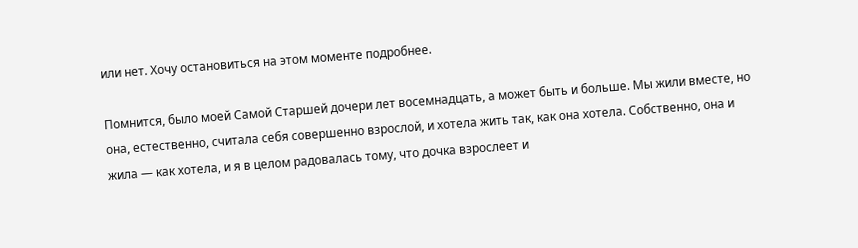или нет. Хочу остановиться на этом моменте подробнее.

Помнится, было моей Самой Старшей дочери лет восемнадцать, а может быть и больше. Мы жили вместе, но она, естественно, считала себя совершенно взрослой, и хотела жить так, как она хотела. Собственно, она и жила — как хотела, и я в целом радовалась тому, что дочка взрослеет и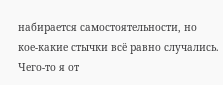набирается самостоятельности, но кое-какие стычки всё равно случались. Чего-то я от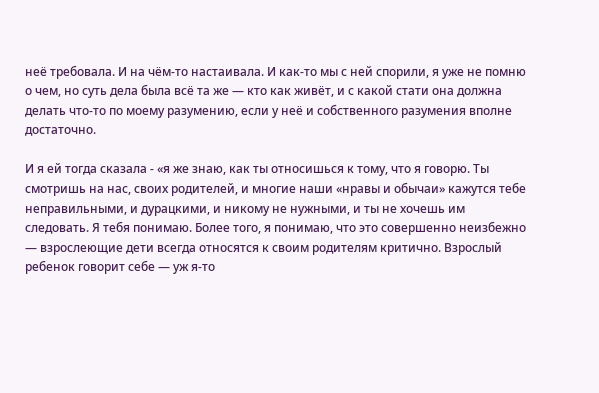неё требовала. И на чём-то настаивала. И как-то мы с ней спорили, я уже не помню о чем, но суть дела была всё та же — кто как живёт, и с какой стати она должна делать что-то по моему разумению, если у неё и собственного разумения вполне достаточно.

И я ей тогда сказала - «я же знаю, как ты относишься к тому, что я говорю. Ты смотришь на нас, своих родителей, и многие наши «нравы и обычаи» кажутся тебе неправильными, и дурацкими, и никому не нужными, и ты не хочешь им следовать. Я тебя понимаю. Более того, я понимаю, что это совершенно неизбежно — взрослеющие дети всегда относятся к своим родителям критично. Взрослый ребенок говорит себе — уж я-то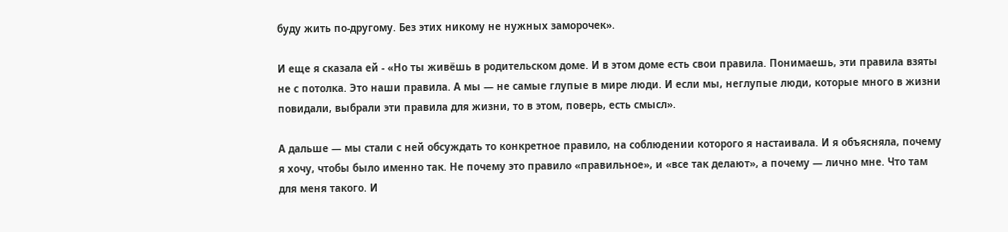буду жить по-другому. Без этих никому не нужных заморочек».

И еще я сказала ей - «Но ты живёшь в родительском доме. И в этом доме есть свои правила. Понимаешь, эти правила взяты не с потолка. Это наши правила. А мы — не самые глупые в мире люди. И если мы, неглупые люди, которые много в жизни повидали, выбрали эти правила для жизни, то в этом, поверь, есть смысл».

А дальше — мы стали с ней обсуждать то конкретное правило, на соблюдении которого я настаивала. И я объясняла, почему я хочу, чтобы было именно так. Не почему это правило «правильное», и «все так делают», а почему — лично мне. Что там для меня такого. И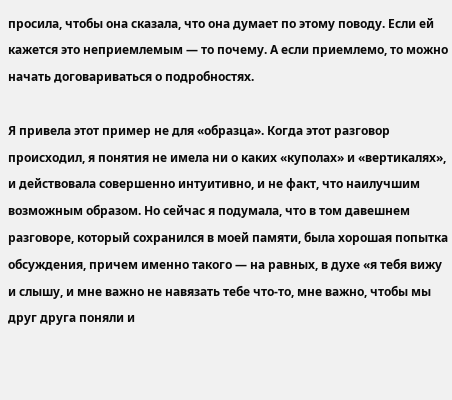просила, чтобы она сказала, что она думает по этому поводу. Если ей кажется это неприемлемым — то почему. А если приемлемо, то можно начать договариваться о подробностях.

Я привела этот пример не для «образца». Когда этот разговор происходил, я понятия не имела ни о каких «куполах» и «вертикалях», и действовала совершенно интуитивно, и не факт, что наилучшим возможным образом. Но сейчас я подумала, что в том давешнем разговоре, который сохранился в моей памяти, была хорошая попытка обсуждения, причем именно такого — на равных, в духе «я тебя вижу и слышу, и мне важно не навязать тебе что-то, мне важно, чтобы мы друг друга поняли и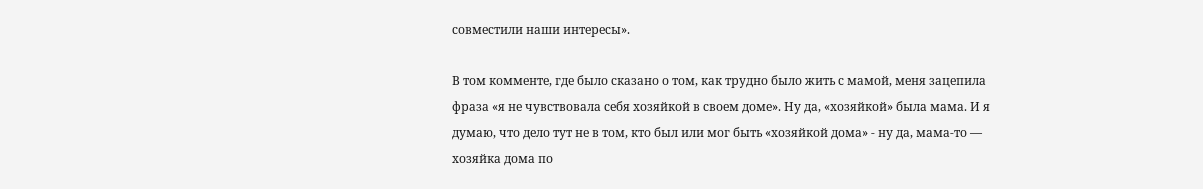совместили наши интересы».

В том комменте, где было сказано о том, как трудно было жить с мамой, меня зацепила фраза «я не чувствовала себя хозяйкой в своем доме». Ну да, «хозяйкой» была мама. И я думаю, что дело тут не в том, кто был или мог быть «хозяйкой дома» - ну да, мама-то — хозяйка дома по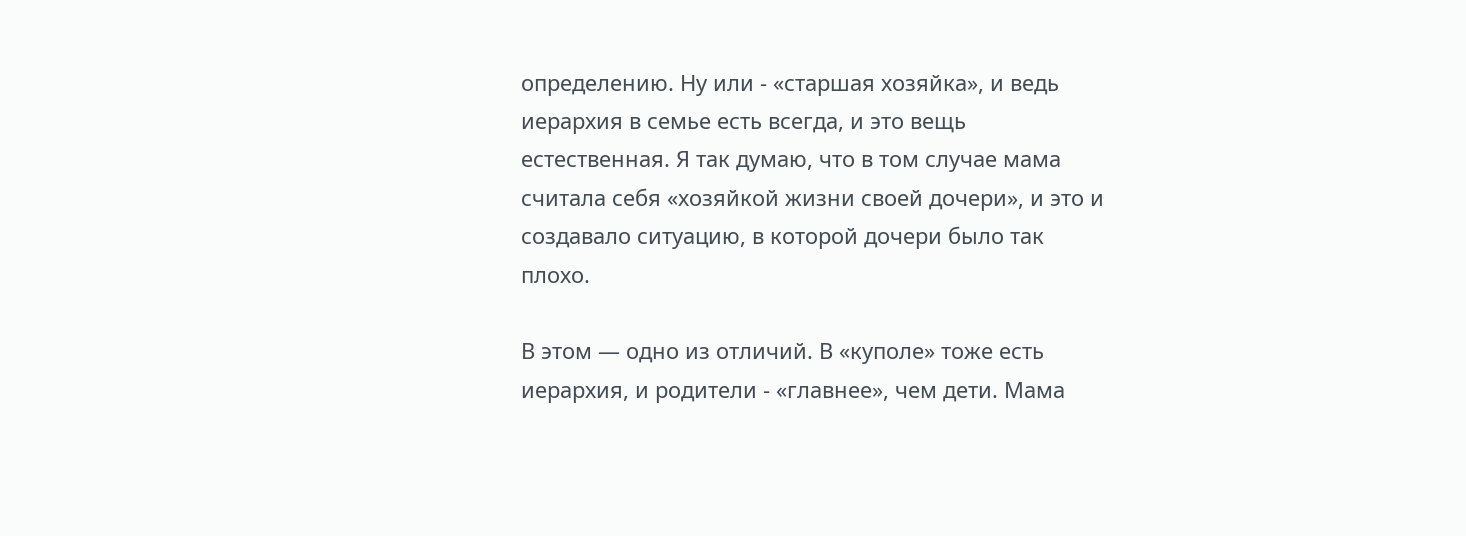определению. Ну или - «старшая хозяйка», и ведь иерархия в семье есть всегда, и это вещь естественная. Я так думаю, что в том случае мама считала себя «хозяйкой жизни своей дочери», и это и создавало ситуацию, в которой дочери было так плохо.

В этом — одно из отличий. В «куполе» тоже есть иерархия, и родители - «главнее», чем дети. Мама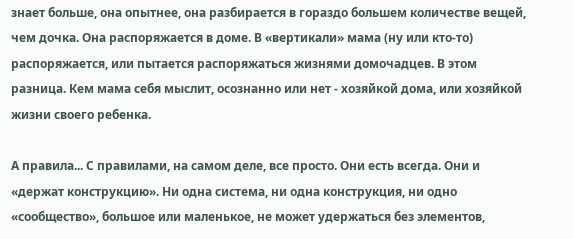знает больше, она опытнее, она разбирается в гораздо большем количестве вещей, чем дочка. Она распоряжается в доме. В «вертикали» мама (ну или кто-то) распоряжается, или пытается распоряжаться жизнями домочадцев. В этом разница. Кем мама себя мыслит, осознанно или нет - хозяйкой дома, или хозяйкой жизни своего ребенка.

А правила... С правилами, на самом деле, все просто. Они есть всегда. Они и «держат конструкцию». Ни одна система, ни одна конструкция, ни одно «сообщество», большое или маленькое, не может удержаться без элементов,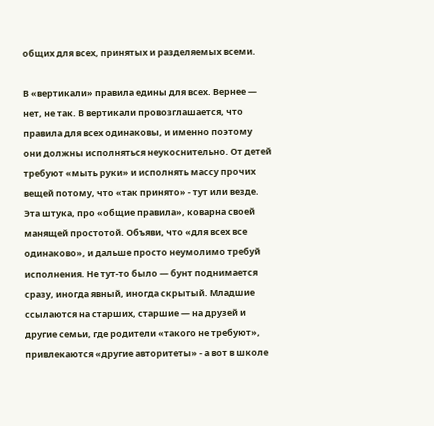общих для всех, принятых и разделяемых всеми.

В «вертикали» правила едины для всех. Вернее — нет, не так. В вертикали провозглашается, что правила для всех одинаковы, и именно поэтому они должны исполняться неукоснительно. От детей требуют «мыть руки» и исполнять массу прочих вещей потому, что «так принято» - тут или везде. Эта штука, про «общие правила», коварна своей манящей простотой. Объяви, что «для всех все одинаково», и дальше просто неумолимо требуй исполнения. Не тут-то было — бунт поднимается сразу, иногда явный, иногда скрытый. Младшие ссылаются на старших, старшие — на друзей и другие семьи, где родители «такого не требуют», привлекаются «другие авторитеты» - а вот в школе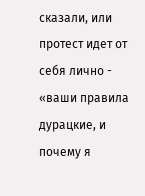сказали, или протест идет от себя лично - «ваши правила дурацкие, и почему я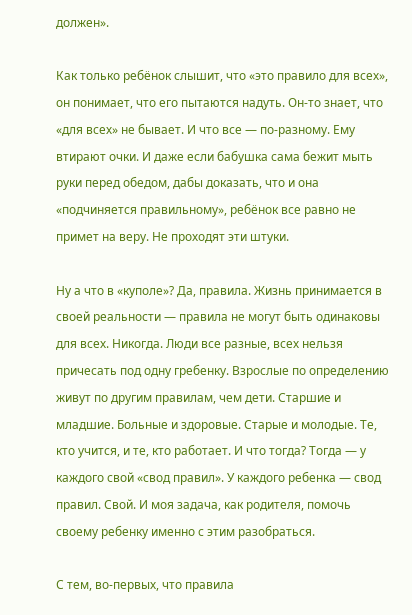должен».

Как только ребёнок слышит, что «это правило для всех», он понимает, что его пытаются надуть. Он-то знает, что «для всех» не бывает. И что все — по-разному. Ему втирают очки. И даже если бабушка сама бежит мыть руки перед обедом, дабы доказать, что и она «подчиняется правильному», ребёнок все равно не примет на веру. Не проходят эти штуки.

Ну а что в «куполе»? Да, правила. Жизнь принимается в своей реальности — правила не могут быть одинаковы для всех. Никогда. Люди все разные, всех нельзя причесать под одну гребенку. Взрослые по определению живут по другим правилам, чем дети. Старшие и младшие. Больные и здоровые. Старые и молодые. Те, кто учится, и те, кто работает. И что тогда? Тогда — у каждого свой «свод правил». У каждого ребенка — свод правил. Свой. И моя задача, как родителя, помочь своему ребенку именно с этим разобраться.

С тем, во-первых, что правила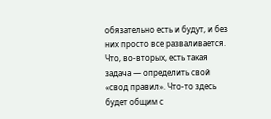обязательно есть и будут, и без них просто все разваливается. Что, во-вторых, есть такая задача — определить свой «свод правил». Что-то здесь будет общим с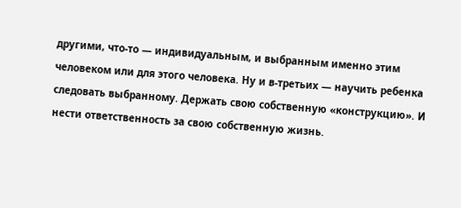другими, что-то — индивидуальным, и выбранным именно этим человеком или для этого человека. Ну и в-третьих — научить ребенка следовать выбранному. Держать свою собственную «конструкцию». И нести ответственность за свою собственную жизнь.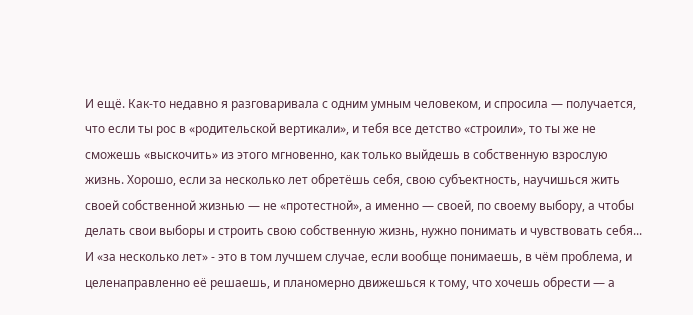И ещё. Как-то недавно я разговаривала с одним умным человеком, и спросила — получается, что если ты рос в «родительской вертикали», и тебя все детство «строили», то ты же не сможешь «выскочить» из этого мгновенно, как только выйдешь в собственную взрослую жизнь. Хорошо, если за несколько лет обретёшь себя, свою субъектность, научишься жить своей собственной жизнью — не «протестной», а именно — своей, по своему выбору, а чтобы делать свои выборы и строить свою собственную жизнь, нужно понимать и чувствовать себя... И «за несколько лет» - это в том лучшем случае, если вообще понимаешь, в чём проблема, и целенаправленно её решаешь, и планомерно движешься к тому, что хочешь обрести — а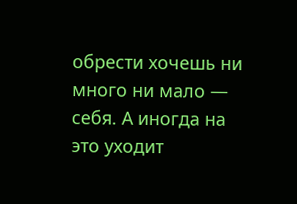обрести хочешь ни много ни мало — себя. А иногда на это уходит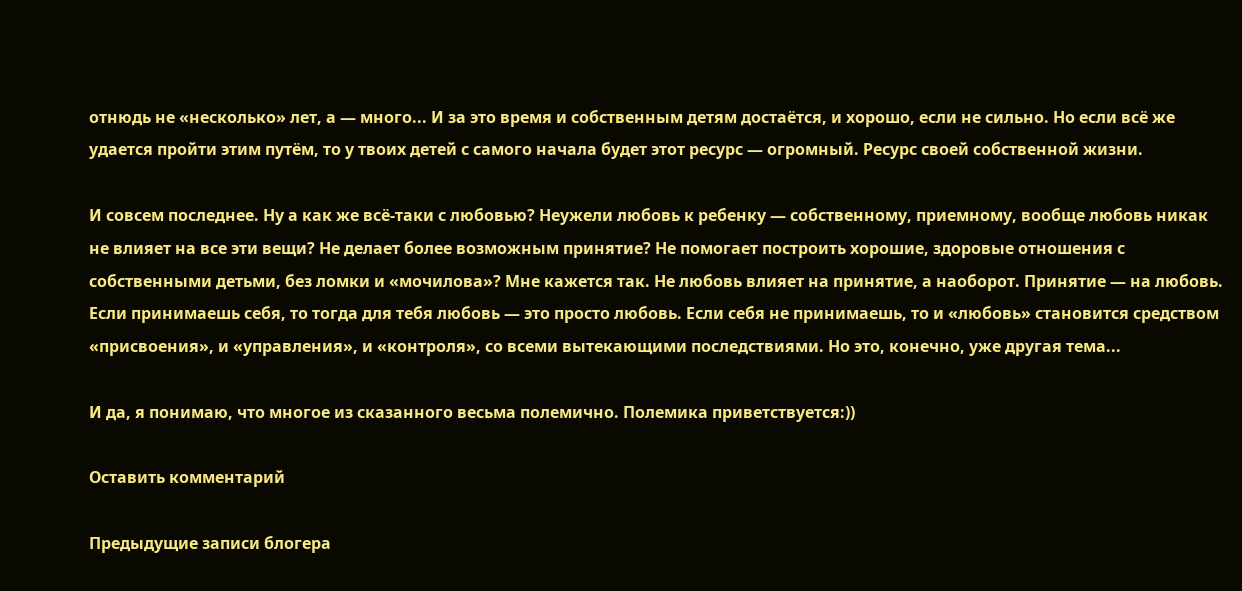отнюдь не «несколько» лет, а — много... И за это время и собственным детям достаётся, и хорошо, если не сильно. Но если всё же удается пройти этим путём, то у твоих детей с самого начала будет этот ресурс — огромный. Ресурс своей собственной жизни.

И совсем последнее. Ну а как же всё-таки с любовью? Неужели любовь к ребенку — собственному, приемному, вообще любовь никак не влияет на все эти вещи? Не делает более возможным принятие? Не помогает построить хорошие, здоровые отношения с собственными детьми, без ломки и «мочилова»? Мне кажется так. Не любовь влияет на принятие, а наоборот. Принятие — на любовь. Если принимаешь себя, то тогда для тебя любовь — это просто любовь. Если себя не принимаешь, то и «любовь» становится средством «присвоения», и «управления», и «контроля», со всеми вытекающими последствиями. Но это, конечно, уже другая тема...

И да, я понимаю, что многое из сказанного весьма полемично. Полемика приветствуется:))

Оставить комментарий

Предыдущие записи блогера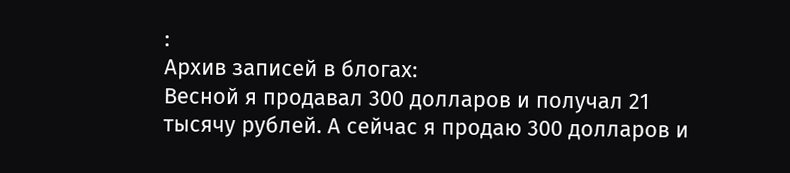:
Архив записей в блогах:
Весной я продавал 300 долларов и получал 21 тысячу рублей. А сейчас я продаю 300 долларов и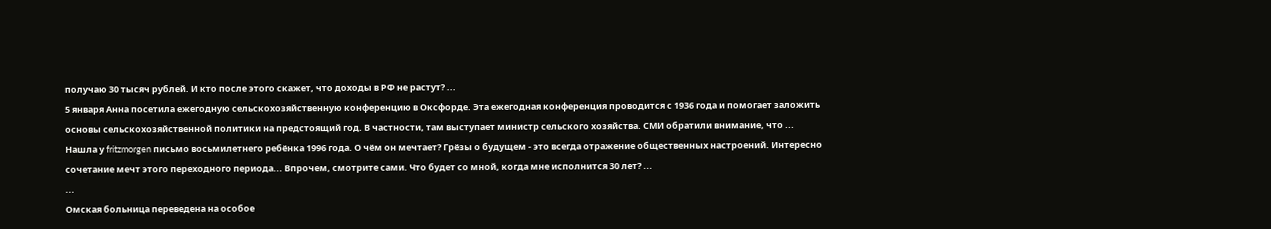получаю 30 тысяч рублей. И кто после этого скажет, что доходы в РФ не растут? ...
5 января Анна посетила ежегодную сельскохозяйственную конференцию в Оксфорде. Эта ежегодная конференция проводится с 1936 года и помогает заложить основы сельскохозяйственной политики на предстоящий год. В частности, там выступает министр сельского хозяйства. СМИ обратили внимание, что ...
Нашла у fritzmorgen письмо восьмилетнего ребёнка 1996 года. О чём он мечтает? Грёзы о будущем - это всегда отражение общественных настроений. Интересно сочетание мечт этого переходного периода... Впрочем, смотрите сами. Что будет со мной, когда мне исполнится 30 лет? ...
...
Омская больница переведена на особое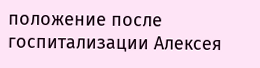положение после госпитализации Алексея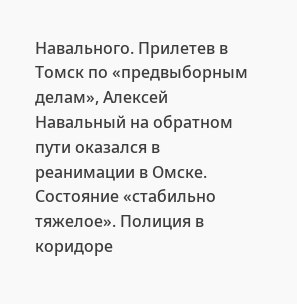Навального. Прилетев в Томск по «предвыборным делам», Алексей Навальный на обратном пути оказался в реанимации в Омске. Состояние «стабильно тяжелое». Полиция в коридоре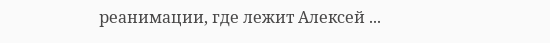реанимации, где лежит Алексей ...